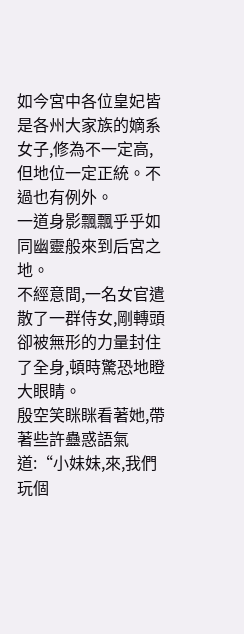如今宮中各位皇妃皆是各州大家族的嫡系女子,修為不一定高,但地位一定正統。不過也有例外。
一道身影飄飄乎乎如同幽靈般來到后宮之地。
不經意間,一名女官遣散了一群侍女,剛轉頭卻被無形的力量封住了全身,頓時驚恐地瞪大眼睛。
殷空笑眯眯看著她,帶著些許蠱惑語氣道:“小妹妹,來,我們玩個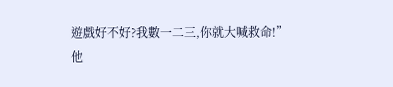遊戲好不好?我數一二三,你就大喊救命!”
他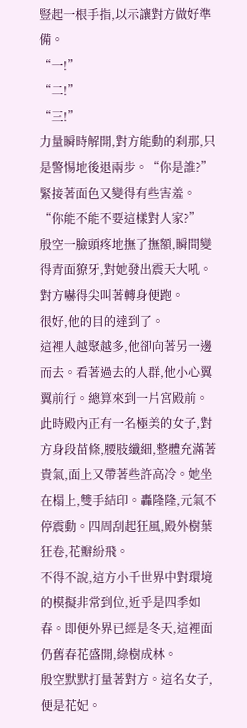豎起一根手指,以示讓對方做好準備。
“一!”
“二!”
“三!”
力量瞬時解開,對方能動的刹那,只是警惕地後退兩步。“你是誰?”緊接著面色又變得有些害羞。“你能不能不要這樣對人家?”
殷空一臉頭疼地撫了撫額,瞬間變得青面獠牙,對她發出震天大吼。
對方嚇得尖叫著轉身便跑。
很好,他的目的達到了。
這裡人越聚越多,他卻向著另一邊而去。看著過去的人群,他小心翼翼前行。總算來到一片宮殿前。
此時殿內正有一名極美的女子,對方身段苗條,腰肢纖細,整體充滿著貴氣,面上又帶著些許高冷。她坐在榻上,雙手結印。轟隆隆,元氣不停震動。四周刮起狂風,殿外樹葉狂卷,花瓣紛飛。
不得不說,這方小千世界中對環境的模擬非常到位,近乎是四季如春。即便外界已經是冬天,這裡面仍舊春花盛開,綠樹成林。
殷空默默打量著對方。這名女子,便是花妃。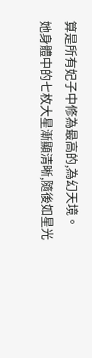算是所有妃子中修為最高的,為幻天境。
她身體中的七枚大星漸顯清晰,隨後如星光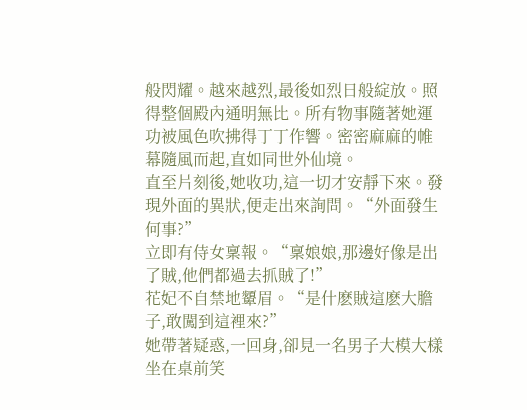般閃耀。越來越烈,最後如烈日般綻放。照得整個殿內通明無比。所有物事隨著她運功被風色吹拂得丁丁作響。密密麻麻的帷幕隨風而起,直如同世外仙境。
直至片刻後,她收功,這一切才安靜下來。發現外面的異狀,便走出來詢問。“外面發生何事?”
立即有侍女稟報。“稟娘娘,那邊好像是出了賊,他們都過去抓賊了!”
花妃不自禁地顰眉。“是什麽賊這麽大膽子,敢闖到這裡來?”
她帶著疑惑,一回身,卻見一名男子大模大樣坐在桌前笑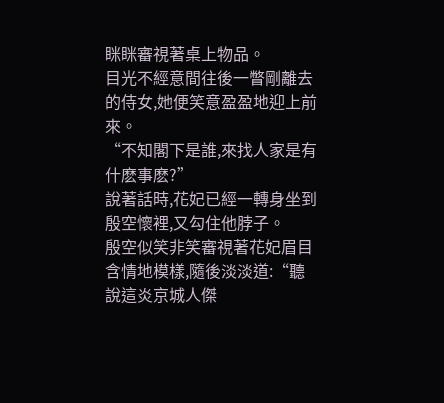眯眯審視著桌上物品。
目光不經意間往後一瞥剛離去的侍女,她便笑意盈盈地迎上前來。
“不知閣下是誰,來找人家是有什麽事麽?”
說著話時,花妃已經一轉身坐到殷空懷裡,又勾住他脖子。
殷空似笑非笑審視著花妃眉目含情地模樣,隨後淡淡道:“聽說這炎京城人傑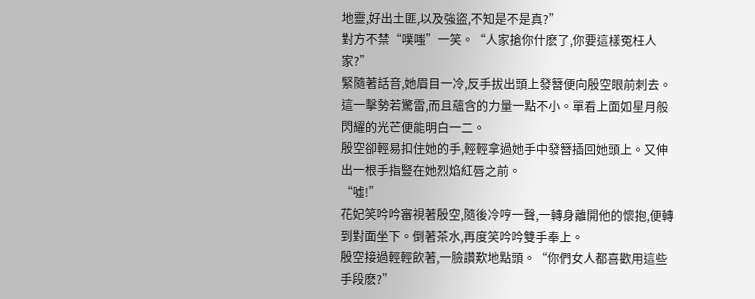地靈,好出土匪,以及強盜,不知是不是真?”
對方不禁“噗嗤”一笑。“人家搶你什麽了,你要這樣冤枉人家?”
緊隨著話音,她眉目一冷,反手拔出頭上發簪便向殷空眼前刺去。這一擊勢若驚雷,而且蘊含的力量一點不小。單看上面如星月般閃耀的光芒便能明白一二。
殷空卻輕易扣住她的手,輕輕拿過她手中發簪插回她頭上。又伸出一根手指豎在她烈焰紅唇之前。
“噓!”
花妃笑吟吟審視著殷空,隨後冷哼一聲,一轉身離開他的懷抱,便轉到對面坐下。倒著茶水,再度笑吟吟雙手奉上。
殷空接過輕輕飲著,一臉讚歎地點頭。“你們女人都喜歡用這些手段麽?”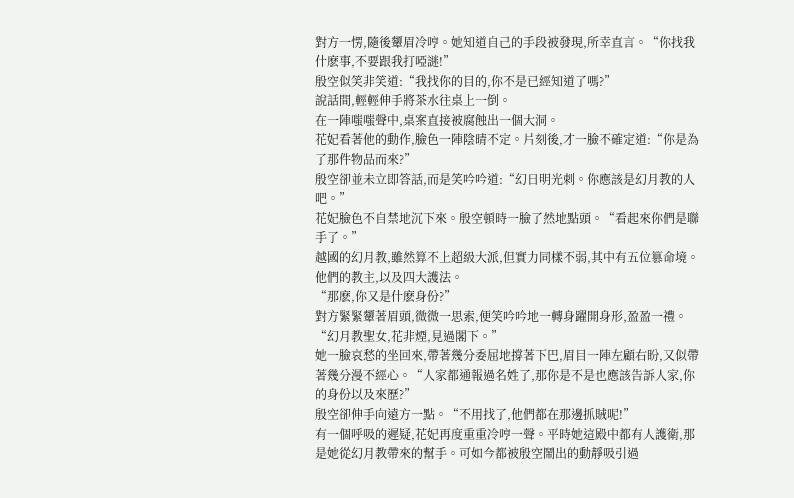對方一愣,隨後顰眉冷哼。她知道自己的手段被發現,所幸直言。“你找我什麽事,不要跟我打啞謎!”
殷空似笑非笑道:“我找你的目的,你不是已經知道了嗎?”
說話間,輕輕伸手將茶水往桌上一倒。
在一陣嗤嗤聲中,桌案直接被腐蝕出一個大洞。
花妃看著他的動作,臉色一陣陰晴不定。片刻後,才一臉不確定道:“你是為了那件物品而來?”
殷空卻並未立即答話,而是笑吟吟道:“幻日明光刺。你應該是幻月教的人吧。”
花妃臉色不自禁地沉下來。殷空頓時一臉了然地點頭。“看起來你們是聯手了。”
越國的幻月教,雖然算不上超級大派,但實力同樣不弱,其中有五位篡命境。他們的教主,以及四大護法。
“那麽,你又是什麽身份?”
對方緊緊顰著眉頭,微微一思索,便笑吟吟地一轉身躍開身形,盈盈一禮。“幻月教聖女,花非煙,見過閣下。”
她一臉哀愁的坐回來,帶著幾分委屈地撐著下巴,眉目一陣左顧右盼,又似帶著幾分漫不經心。“人家都通報過名姓了,那你是不是也應該告訴人家,你的身份以及來歷?”
殷空卻伸手向遠方一點。“不用找了,他們都在那邊抓賊呢!”
有一個呼吸的遲疑,花妃再度重重冷哼一聲。平時她這殿中都有人護衛,那是她從幻月教帶來的幫手。可如今都被殷空鬧出的動靜吸引過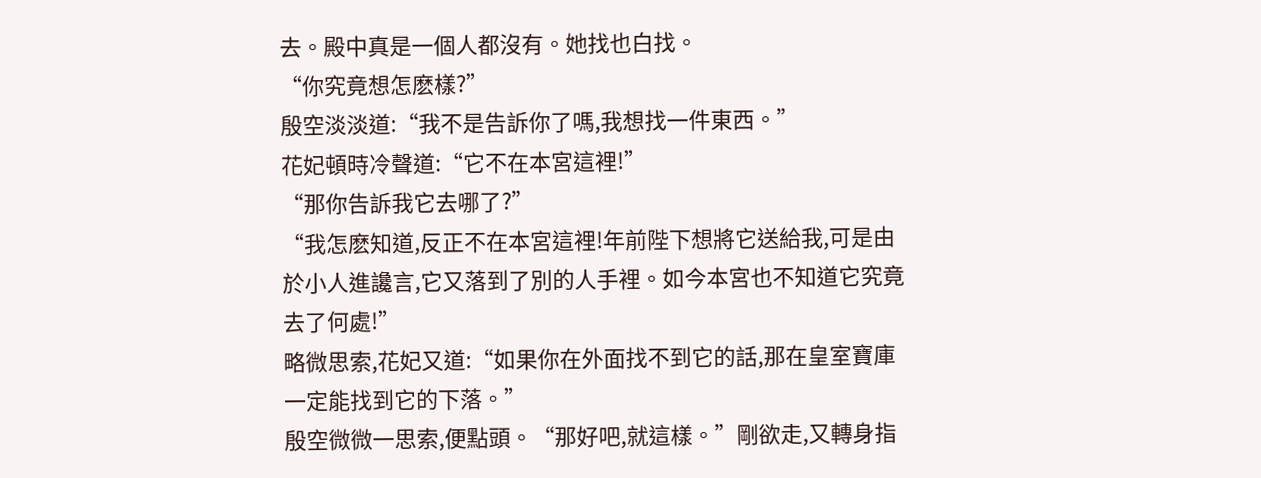去。殿中真是一個人都沒有。她找也白找。
“你究竟想怎麽樣?”
殷空淡淡道:“我不是告訴你了嗎,我想找一件東西。”
花妃頓時冷聲道:“它不在本宮這裡!”
“那你告訴我它去哪了?”
“我怎麽知道,反正不在本宮這裡!年前陛下想將它送給我,可是由於小人進讒言,它又落到了別的人手裡。如今本宮也不知道它究竟去了何處!”
略微思索,花妃又道:“如果你在外面找不到它的話,那在皇室寶庫一定能找到它的下落。”
殷空微微一思索,便點頭。“那好吧,就這樣。”剛欲走,又轉身指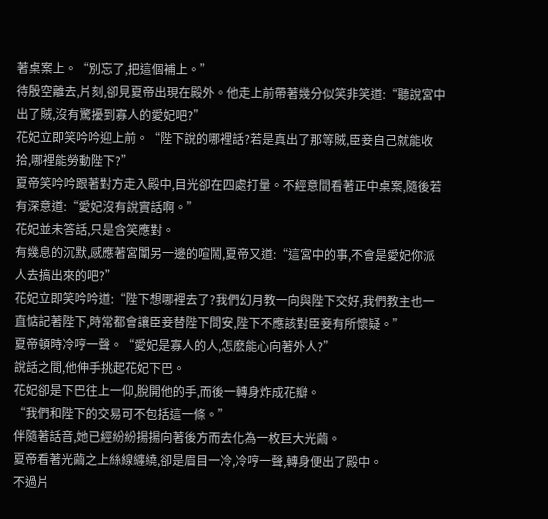著桌案上。“別忘了,把這個補上。”
待殷空離去,片刻,卻見夏帝出現在殿外。他走上前帶著幾分似笑非笑道:“聽說宮中出了賊,沒有驚擾到寡人的愛妃吧?”
花妃立即笑吟吟迎上前。“陛下說的哪裡話?若是真出了那等賊,臣妾自己就能收拾,哪裡能勞動陛下?”
夏帝笑吟吟跟著對方走入殿中,目光卻在四處打量。不經意間看著正中桌案,隨後若有深意道:“愛妃沒有說實話啊。”
花妃並未答話,只是含笑應對。
有幾息的沉默,感應著宮闈另一邊的喧鬧,夏帝又道:“這宮中的事,不會是愛妃你派人去搞出來的吧?”
花妃立即笑吟吟道:“陛下想哪裡去了?我們幻月教一向與陛下交好,我們教主也一直惦記著陛下,時常都會讓臣妾替陛下問安,陛下不應該對臣妾有所懷疑。”
夏帝頓時冷哼一聲。“愛妃是寡人的人,怎麽能心向著外人?”
說話之間,他伸手挑起花妃下巴。
花妃卻是下巴往上一仰,脫開他的手,而後一轉身炸成花瓣。
“我們和陛下的交易可不包括這一條。”
伴隨著話音,她已經紛紛揚揚向著後方而去化為一枚巨大光繭。
夏帝看著光繭之上絲線纏繞,卻是眉目一冷,冷哼一聲,轉身便出了殿中。
不過片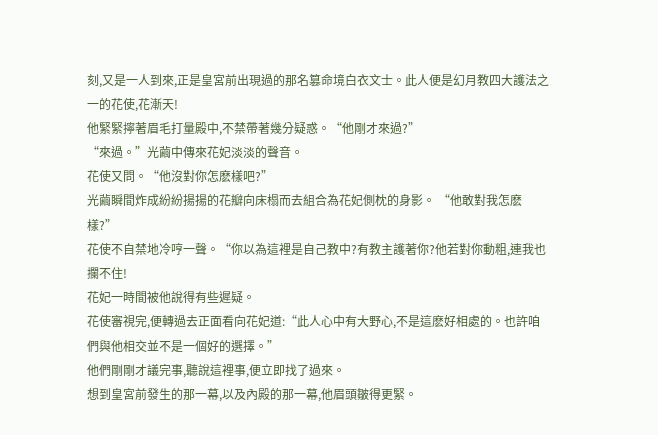刻,又是一人到來,正是皇宮前出現過的那名篡命境白衣文士。此人便是幻月教四大護法之一的花使,花漸天!
他緊緊擰著眉毛打量殿中,不禁帶著幾分疑惑。“他剛才來過?”
“來過。”光繭中傳來花妃淡淡的聲音。
花使又問。“他沒對你怎麽樣吧?”
光繭瞬間炸成紛紛揚揚的花瓣向床榻而去組合為花妃側枕的身影。 “他敢對我怎麽樣?”
花使不自禁地冷哼一聲。“你以為這裡是自己教中?有教主護著你?他若對你動粗,連我也攔不住!
花妃一時間被他說得有些遲疑。
花使審視完,便轉過去正面看向花妃道:“此人心中有大野心,不是這麽好相處的。也許咱們與他相交並不是一個好的選擇。”
他們剛剛才議完事,聽說這裡事,便立即找了過來。
想到皇宮前發生的那一幕,以及內殿的那一幕,他眉頭皺得更緊。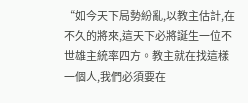“如今天下局勢紛亂,以教主估計,在不久的將來,這天下必將誕生一位不世雄主統率四方。教主就在找這樣一個人,我們必須要在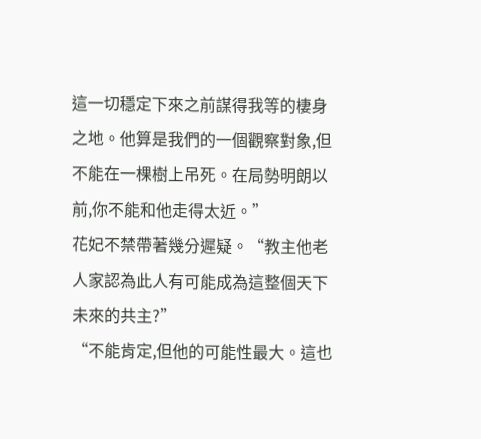這一切穩定下來之前謀得我等的棲身之地。他算是我們的一個觀察對象,但不能在一棵樹上吊死。在局勢明朗以前,你不能和他走得太近。”
花妃不禁帶著幾分遲疑。“教主他老人家認為此人有可能成為這整個天下未來的共主?”
“不能肯定,但他的可能性最大。這也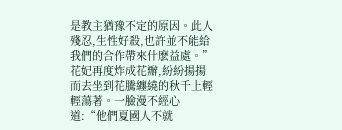是教主猶豫不定的原因。此人殘忍,生性好殺,也許並不能給我們的合作帶來什麽益處。”
花妃再度炸成花瓣,紛紛揚揚而去坐到花騰纏繞的秋千上輕輕蕩著。一臉漫不經心道:“他們夏國人不就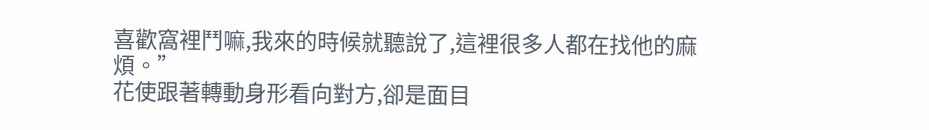喜歡窩裡鬥嘛,我來的時候就聽說了,這裡很多人都在找他的麻煩。”
花使跟著轉動身形看向對方,卻是面目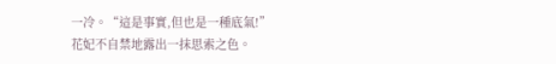一冷。“這是事實,但也是一種底氣!”
花妃不自禁地露出一抹思索之色。